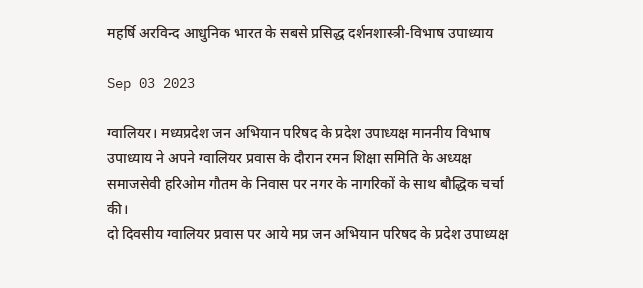महर्षि अरविन्द आधुनिक भारत के सबसे प्रसिद्ध दर्शनशास्त्री-विभाष उपाध्याय

Sep 03 2023

ग्वालियर। मध्यप्रदेश जन अभियान परिषद के प्रदेश उपाध्यक्ष माननीय विभाष उपाध्याय ने अपने ग्वालियर प्रवास के दौरान रमन शिक्षा समिति के अध्यक्ष समाजसेवी हरिओम गौतम के निवास पर नगर के नागरिकों के साथ बौद्धिक चर्चा की।
दो दिवसीय ग्वालियर प्रवास पर आये मप्र जन अभियान परिषद के प्रदेश उपाध्यक्ष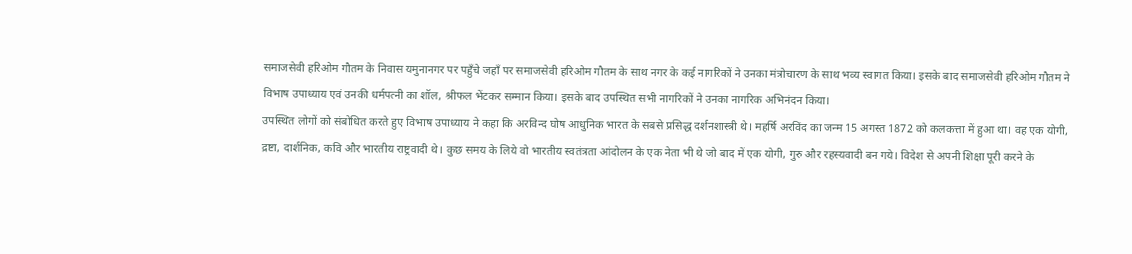समाजसेवी हरिओम गौतम के निवास यमुनानगर पर पहुँचे जहाँ पर समाजसेवी हरिओम गौतम के साथ नगर के कई नागरिकों ने उनका मंत्रोचारण के साथ भव्य स्वागत किया। इसके बाद समाजसेवी हरिओम गौतम ने विभाष उपाध्याय एवं उनकी धर्मपत्नी का शॉल, श्रीफल भेंटकर सम्मान किया। इसके बाद उपस्थित सभी नागरिकों ने उनका नागरिक अभिनंदन किया।
उपस्थित लोगों को संबोधित करते हुए विभाष उपाध्याय ने कहा कि अरविन्द घोष आधुनिक भारत के सबसे प्रसिद्ध दर्शनशास्त्री थे। महर्षि अरविंद का जन्म 15 अगस्त 1872 को कलकत्ता में हुआ था। वह एक योगी, द्रष्टा, दार्शनिक, कवि और भारतीय राष्ट्रवादी थे। कुछ समय के लिये वो भारतीय स्वतंत्रता आंदोलन के एक नेता भी थे जो बाद में एक योगी, गुरु और रहस्यवादी बन गये। विदेश से अपनी शिक्षा पूरी करने के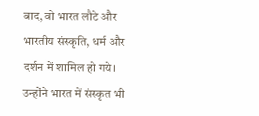बाद, वो भारत लौटे और भारतीय संस्कृति, धर्म और दर्शन में शामिल हो गये। उन्होंने भारत में संस्कृत भी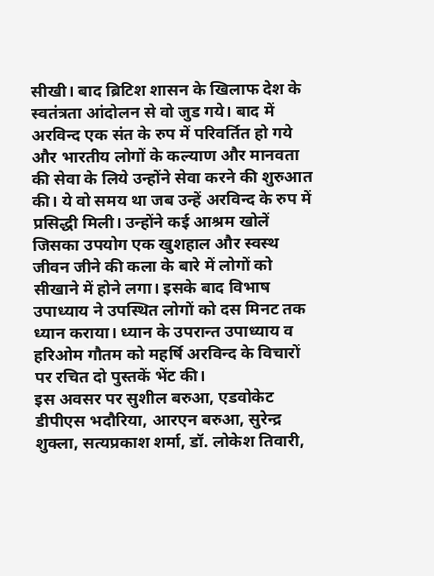सीखी। बाद ब्रिटिश शासन के खिलाफ देश के स्वतंत्रता आंदोलन से वो जुड गये। बाद में अरविन्द एक संत के रुप में परिवर्तित हो गये और भारतीय लोगों के कल्याण और मानवता की सेवा के लिये उन्होंने सेवा करने की शुरुआत की। ये वो समय था जब उन्हें अरविन्द के रुप में प्रसिद्धी मिली। उन्होंने कई आश्रम खोलें जिसका उपयोग एक खुशहाल और स्वस्थ जीवन जीने की कला के बारे में लोगों को सीखाने में होने लगा। इसके बाद विभाष उपाध्याय ने उपस्थित लोगों को दस मिनट तक ध्यान कराया। ध्यान के उपरान्त उपाध्याय व हरिओम गौतम को महर्षि अरविन्द के विचारों पर रचित दो पुस्तकें भेंट की।
इस अवसर पर सुशील बरुआ, एडवोकेट डीपीएस भदौरिया, आरएन बरुआ, सुरेन्द्र शुक्ला, सत्यप्रकाश शर्मा, डॉ. लोकेश तिवारी,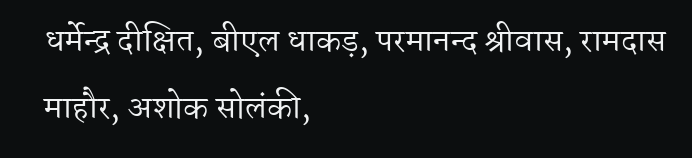धर्मेन्द्र दीक्षित, बीएल धाकड़, परमानन्द श्रीवास, रामदास माहौर, अशोक सोलंकी,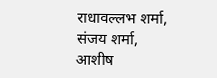राधावल्लभ शर्मा, संजय शर्मा, आशीष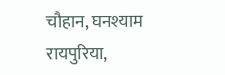चौहान, घनश्याम रायपुरिया,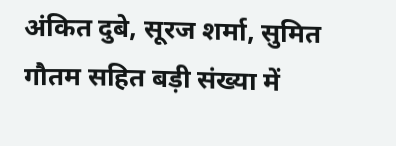अंकित दुबे, सूरज शर्मा, सुमित गौतम सहित बड़ी संख्या में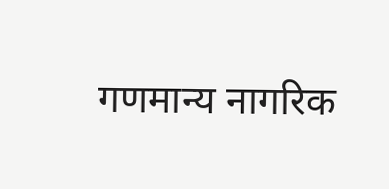गणमान्य नागरिक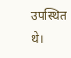उपस्थित थे।